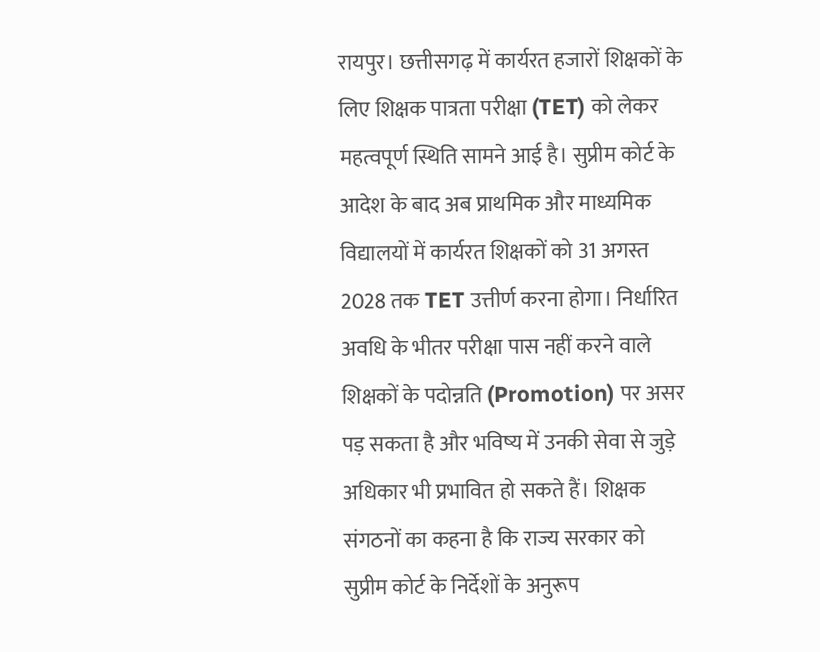रायपुर। छत्तीसगढ़ में कार्यरत हजारों शिक्षकों के लिए शिक्षक पात्रता परीक्षा (TET) को लेकर महत्वपूर्ण स्थिति सामने आई है। सुप्रीम कोर्ट के आदेश के बाद अब प्राथमिक और माध्यमिक विद्यालयों में कार्यरत शिक्षकों को 31 अगस्त 2028 तक TET उत्तीर्ण करना होगा। निर्धारित अवधि के भीतर परीक्षा पास नहीं करने वाले शिक्षकों के पदोन्नति (Promotion) पर असर पड़ सकता है और भविष्य में उनकी सेवा से जुड़े अधिकार भी प्रभावित हो सकते हैं। शिक्षक संगठनों का कहना है कि राज्य सरकार को सुप्रीम कोर्ट के निर्देशों के अनुरूप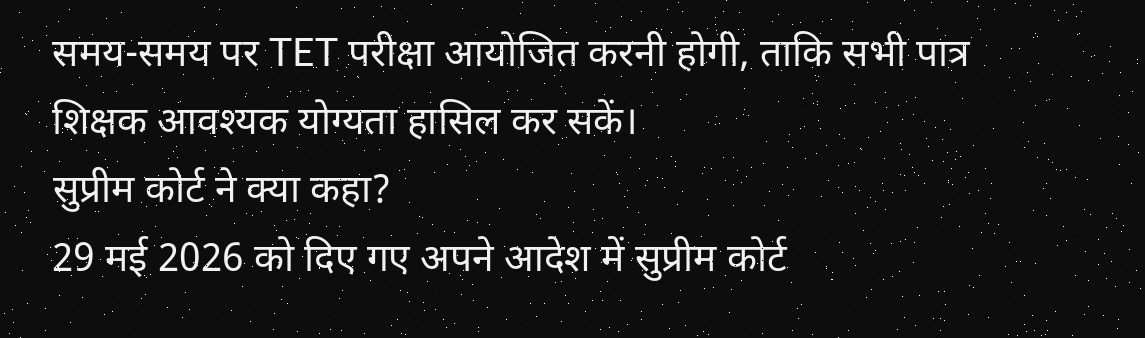समय-समय पर TET परीक्षा आयोजित करनी होगी, ताकि सभी पात्र शिक्षक आवश्यक योग्यता हासिल कर सकें।
सुप्रीम कोर्ट ने क्या कहा?
29 मई 2026 को दिए गए अपने आदेश में सुप्रीम कोर्ट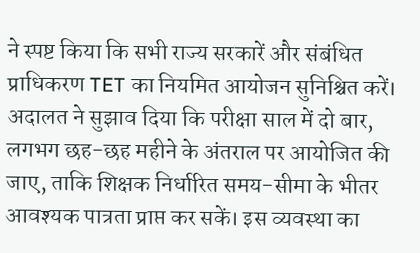ने स्पष्ट किया कि सभी राज्य सरकारें और संबंधित प्राधिकरण TET का नियमित आयोजन सुनिश्चित करें। अदालत ने सुझाव दिया कि परीक्षा साल में दो बार, लगभग छह-छह महीने के अंतराल पर आयोजित की जाए, ताकि शिक्षक निर्धारित समय-सीमा के भीतर आवश्यक पात्रता प्राप्त कर सकें। इस व्यवस्था का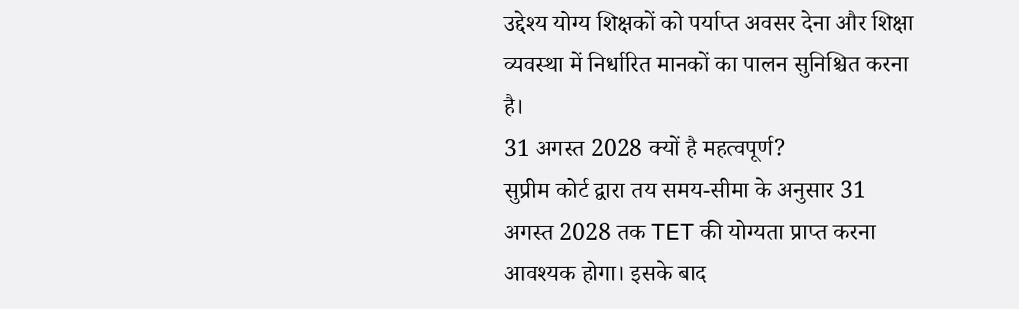उद्देश्य योग्य शिक्षकों को पर्याप्त अवसर देना और शिक्षा व्यवस्था में निर्धारित मानकों का पालन सुनिश्चित करना है।
31 अगस्त 2028 क्यों है महत्वपूर्ण?
सुप्रीम कोर्ट द्वारा तय समय-सीमा के अनुसार 31 अगस्त 2028 तक TET की योग्यता प्राप्त करना आवश्यक होगा। इसके बाद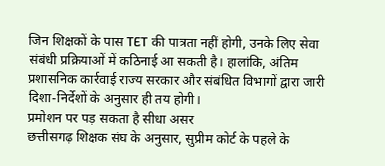जिन शिक्षकों के पास TET की पात्रता नहीं होगी, उनके लिए सेवा संबंधी प्रक्रियाओं में कठिनाई आ सकती है। हालांकि, अंतिम प्रशासनिक कार्रवाई राज्य सरकार और संबंधित विभागों द्वारा जारी दिशा-निर्देशों के अनुसार ही तय होगी।
प्रमोशन पर पड़ सकता है सीधा असर
छत्तीसगढ़ शिक्षक संघ के अनुसार, सुप्रीम कोर्ट के पहले के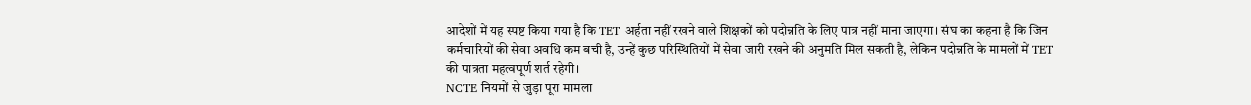आदेशों में यह स्पष्ट किया गया है कि TET अर्हता नहीं रखने वाले शिक्षकों को पदोन्नति के लिए पात्र नहीं माना जाएगा। संघ का कहना है कि जिन कर्मचारियों की सेवा अवधि कम बची है, उन्हें कुछ परिस्थितियों में सेवा जारी रखने की अनुमति मिल सकती है, लेकिन पदोन्नति के मामलों में TET की पात्रता महत्वपूर्ण शर्त रहेगी।
NCTE नियमों से जुड़ा पूरा मामला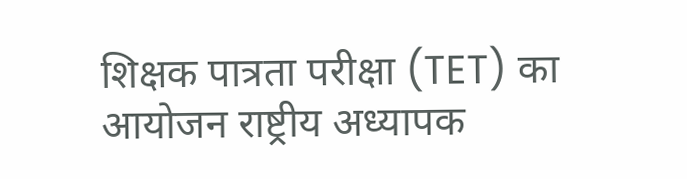शिक्षक पात्रता परीक्षा (TET) का आयोजन राष्ट्रीय अध्यापक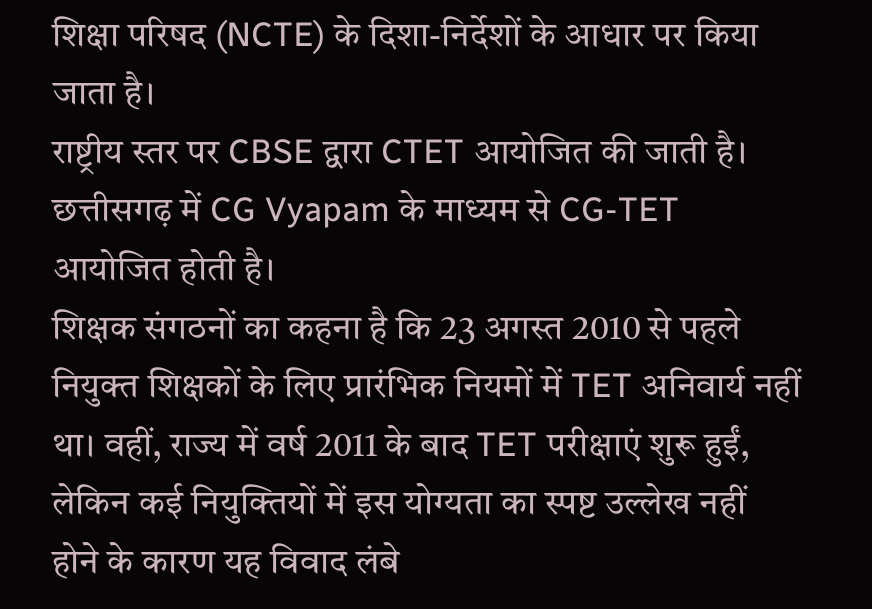शिक्षा परिषद (NCTE) के दिशा-निर्देशों के आधार पर किया जाता है।
राष्ट्रीय स्तर पर CBSE द्वारा CTET आयोजित की जाती है।
छत्तीसगढ़ में CG Vyapam के माध्यम से CG-TET आयोजित होती है।
शिक्षक संगठनों का कहना है कि 23 अगस्त 2010 से पहले नियुक्त शिक्षकों के लिए प्रारंभिक नियमों में TET अनिवार्य नहीं था। वहीं, राज्य में वर्ष 2011 के बाद TET परीक्षाएं शुरू हुईं, लेकिन कई नियुक्तियों में इस योग्यता का स्पष्ट उल्लेख नहीं होने के कारण यह विवाद लंबे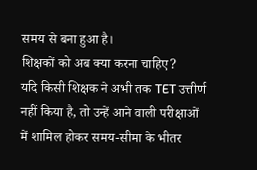समय से बना हुआ है।
शिक्षकों को अब क्या करना चाहिए?
यदि किसी शिक्षक ने अभी तक TET उत्तीर्ण नहीं किया है, तो उन्हें आने वाली परीक्षाओं में शामिल होकर समय-सीमा के भीतर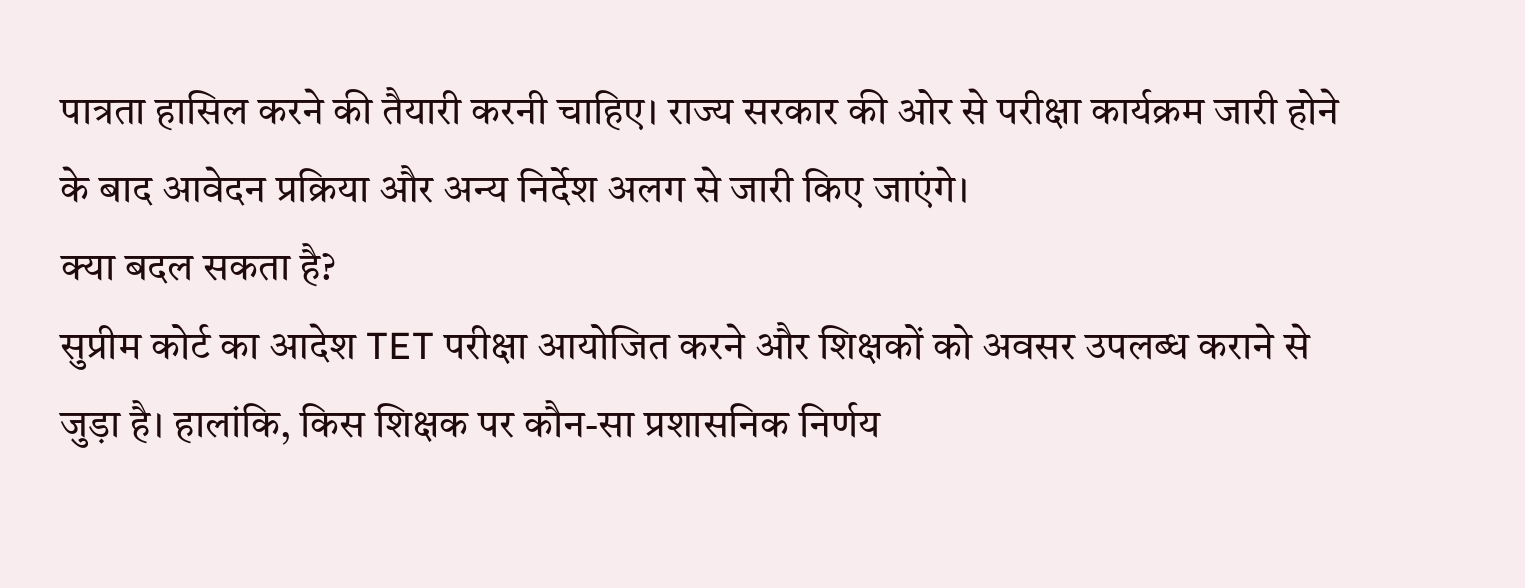पात्रता हासिल करने की तैयारी करनी चाहिए। राज्य सरकार की ओर से परीक्षा कार्यक्रम जारी होने के बाद आवेदन प्रक्रिया और अन्य निर्देश अलग से जारी किए जाएंगे।
क्या बदल सकता है?
सुप्रीम कोर्ट का आदेश TET परीक्षा आयोजित करने और शिक्षकों को अवसर उपलब्ध कराने से जुड़ा है। हालांकि, किस शिक्षक पर कौन-सा प्रशासनिक निर्णय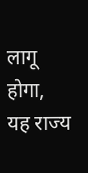लागू होगा, यह राज्य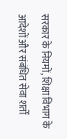सरकार के नियमों, शिक्षा विभाग के आदेशों और संबंधित सेवा शर्तों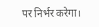पर निर्भर करेगा।